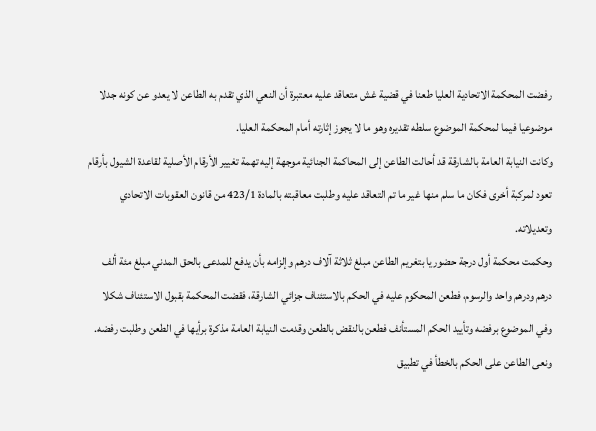رفضت المحكمة الاتحادية العليا طعنا في قضية غش متعاقد عليه معتبرة أن النعي الذي تقدم به الطاعن لا يعدو عن كونه جدلا موضوعيا فيما لمحكمة الموضوع سلطه تقديره وهو ما لا يجوز إثارته أمام المحكمة العليا.
وكانت النيابة العامة بالشارقة قد أحالت الطاعن إلى المحاكمة الجنائية موجهة إليه تهمة تغيير الأرقام الأصلية لقاعدة الشيول بأرقام تعود لمركبة أخرى فكان ما سلم منها غير ما تم التعاقد عليه وطلبت معاقبته بالمادة 423/1 من قانون العقوبات الاتحادي وتعديلاته.
وحكمت محكمة أول درجة حضوريا بتغريم الطاعن مبلغ ثلاثة آلاف درهم وإلزامه بأن يدفع للمدعى بالحق المدني مبلغ مئة ألف درهم ودرهم واحد والرسوم، فطعن المحكوم عليه في الحكم بالاستئناف جزائي الشارقة، فقضت المحكمة بقبول الاستئناف شكلا وفي الموضوع برفضه وتأييد الحكم المستأنف فطعن بالنقض بالطعن وقدمت النيابة العامة مذكرة برأيها في الطعن وطلبت رفضه.
ونعى الطاعن على الحكم بالخطأ في تطبيق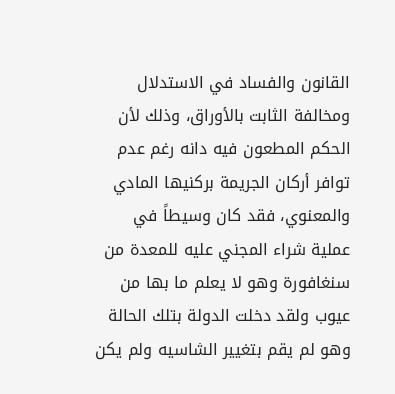القانون والفساد في الاستدلال ومخالفة الثابت بالأوراق، وذلك لأن الحكم المطعون فيه دانه رغم عدم توافر أركان الجريمة بركنيها المادي والمعنوي، فقد كان وسيطاً في عملية شراء المجني عليه للمعدة من سنغافورة وهو لا يعلم ما بها من عيوب ولقد دخلت الدولة بتلك الحالة وهو لم يقم بتغيير الشاسيه ولم يكن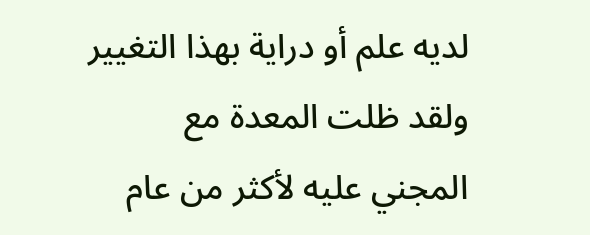لديه علم أو دراية بهذا التغيير ولقد ظلت المعدة مع المجني عليه لأكثر من عام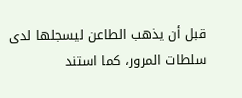قبل أن يذهب الطاعن ليسجلها لدى سلطات المرور، كما استند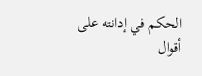الحكم في إدانته على أقوال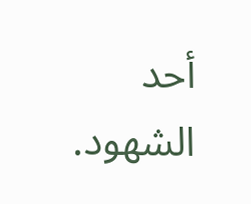أحد الشهود.